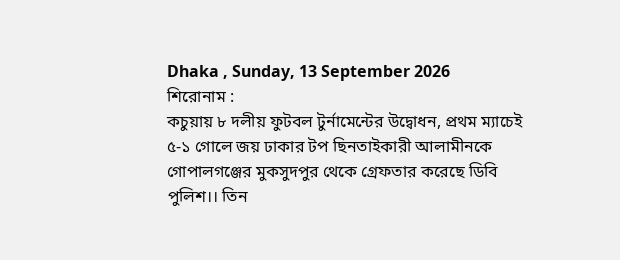Dhaka , Sunday, 13 September 2026
শিরোনাম :
কচুয়ায় ৮ দলীয় ফুটবল টুর্নামেন্টের উদ্বোধন, প্রথম ম্যাচেই ৫-১ গোলে জয় ঢাকার টপ ছিনতাইকারী আলামীনকে গোপালগঞ্জের মুকসুদপুর থেকে গ্রেফতার করেছে ডিবি পুলিশ।। তিন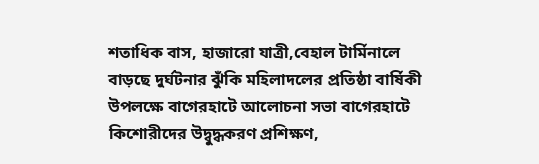শতাধিক বাস, হাজারো যাত্রী,বেহাল টার্মিনালে বাড়ছে দুর্ঘটনার ঝুঁকি মহিলাদলের প্রতিষ্ঠা বার্ষিকী উপলক্ষে বাগেরহাটে আলোচনা সভা বাগেরহাটে কিশোরীদের উদ্বুদ্ধকরণ প্রশিক্ষণ,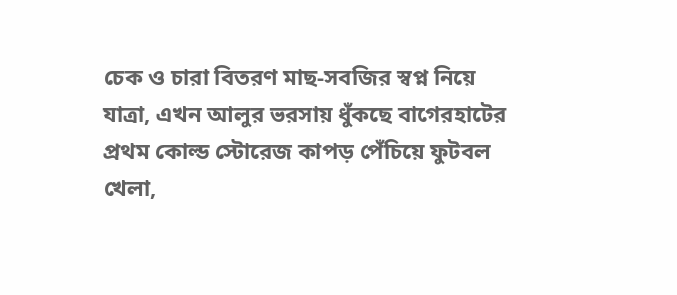চেক ও চারা বিতরণ মাছ-সবজির স্বপ্ন নিয়ে যাত্রা, এখন আলুর ভরসায় ধুঁকছে বাগেরহাটের প্রথম কোল্ড স্টোরেজ কাপড় পেঁচিয়ে ফুটবল খেলা,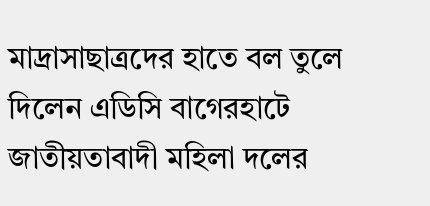মাদ্রাসাছাত্রদের হাতে বল তুলে দিলেন এডিসি বাগেরহাটে জাতীয়তাবাদী মহিলা দলের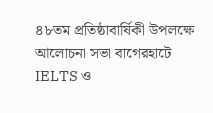৪৮তম প্রতিষ্ঠাবার্ষিকী উপলক্ষে আলোচনা সভা বাগেরহাটে IELTS ও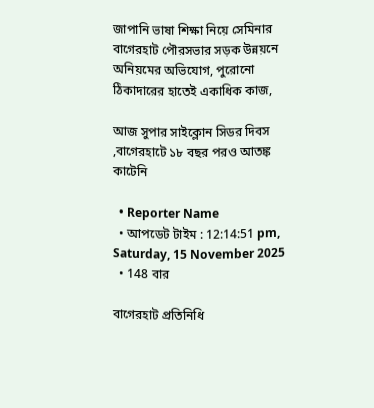জাপানি ভাষা শিক্ষা নিয়ে সেমিনার বাগেরহাট পৌরসভার সড়ক উন্নয়নে অনিয়মের অভিযোগ, পুরোনো ঠিকাদারের হাতেই একাধিক কাজ,

আজ সুপার সাইক্লোন সিডর দিবস ,বাগেরহাটে ১৮ বছর পরও আতঙ্ক কাটেনি

  • Reporter Name
  • আপডেট টাইম : 12:14:51 pm, Saturday, 15 November 2025
  • 148 বার

বাগেরহাট প্রতিনিধি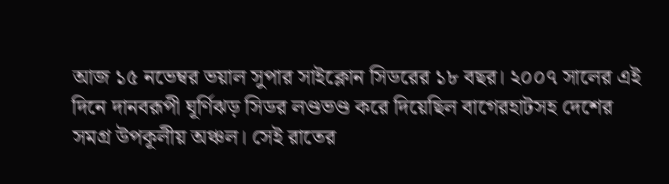আজ ১৫ নভেম্বর ভয়াল সুপার সাইক্লোন সিডরের ১৮ বছর। ২০০৭ সালের এই দিনে দানবরূপী ঘূর্ণিঝড় সিডর লণ্ডভণ্ড করে দিয়েছিল বাগেরহাটসহ দেশের সমগ্র উপকূলীয় অঞ্চল। সেই রাতের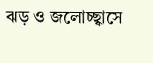ঝড় ও জলোচ্ছ্বাসে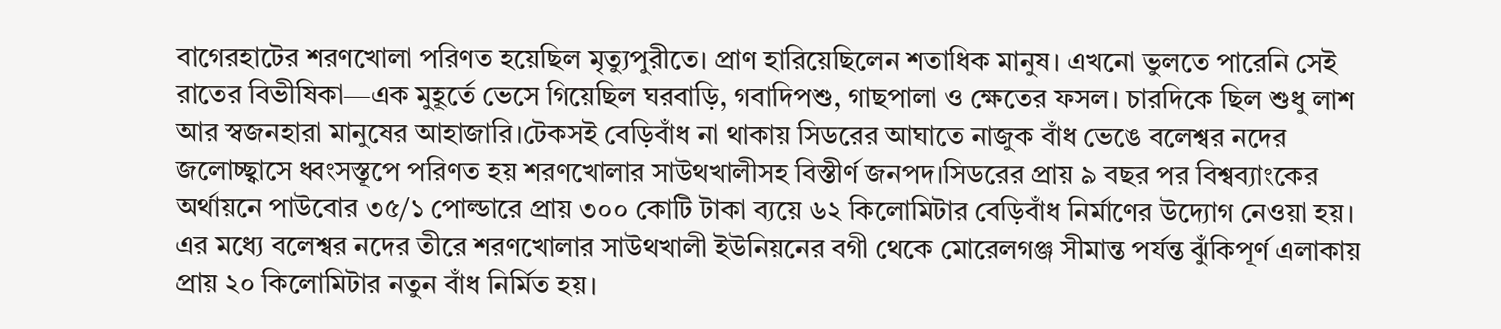বাগেরহাটের শরণখোলা পরিণত হয়েছিল মৃত্যুপুরীতে। প্রাণ হারিয়েছিলেন শতাধিক মানুষ। এখনো ভুলতে পারেনি সেই রাতের বিভীষিকা—এক মুহূর্তে ভেসে গিয়েছিল ঘরবাড়ি, গবাদিপশু, গাছপালা ও ক্ষেতের ফসল। চারদিকে ছিল শুধু লাশ আর স্বজনহারা মানুষের আহাজারি।টেকসই বেড়িবাঁধ না থাকায় সিডরের আঘাতে নাজুক বাঁধ ভেঙে বলেশ্বর নদের জলোচ্ছ্বাসে ধ্বংসস্তূপে পরিণত হয় শরণখোলার সাউথখালীসহ বিস্তীর্ণ জনপদ।সিডরের প্রায় ৯ বছর পর বিশ্বব্যাংকের অর্থায়নে পাউবোর ৩৫/১ পোল্ডারে প্রায় ৩০০ কোটি টাকা ব্যয়ে ৬২ কিলোমিটার বেড়িবাঁধ নির্মাণের উদ্যোগ নেওয়া হয়। এর মধ্যে বলেশ্বর নদের তীরে শরণখোলার সাউথখালী ইউনিয়নের বগী থেকে মোরেলগঞ্জ সীমান্ত পর্যন্ত ঝুঁকিপূর্ণ এলাকায় প্রায় ২০ কিলোমিটার নতুন বাঁধ নির্মিত হয়।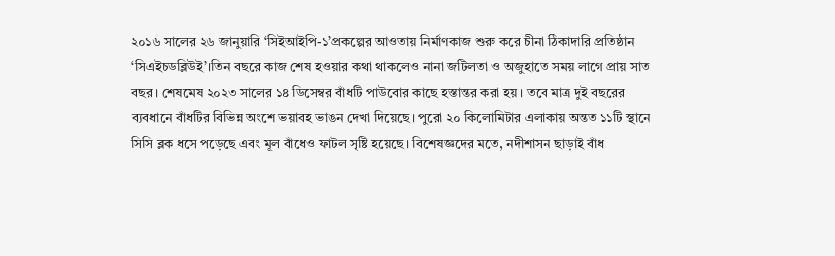২০১৬ সালের ২৬ জানুয়ারি ‘সিইআইপি-১’প্রকল্পের আওতায় নির্মাণকাজ শুরু করে চীনা ঠিকাদারি প্রতিষ্ঠান ‘সিএইচডব্লিউই’।তিন বছরে কাজ শেষ হওয়ার কথা থাকলেও নানা জটিলতা ও অজুহাতে সময় লাগে প্রায় সাত বছর। শেষমেষ ২০২৩ সালের ১৪ ডিসেম্বর বাঁধটি পাউবোর কাছে হস্তান্তর করা হয়। তবে মাত্র দুই বছরের ব্যবধানে বাঁধটির বিভিন্ন অংশে ভয়াবহ ভাঙন দেখা দিয়েছে। পুরো ২০ কিলোমিটার এলাকায় অন্তত ১১টি স্থানে সিসি ব্লক ধসে পড়েছে এবং মূল বাঁধেও ফাটল সৃষ্টি হয়েছে। বিশেষজ্ঞদের মতে, নদীশাসন ছাড়াই বাঁধ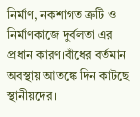নির্মাণ, নকশাগত ত্রুটি ও নির্মাণকাজে দুর্বলতা এর প্রধান কারণ।বাঁধের বর্তমান অবস্থায় আতঙ্কে দিন কাটছে স্থানীয়দের।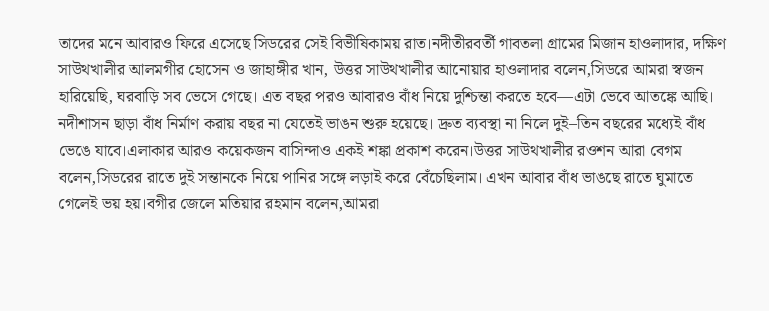তাদের মনে আবারও ফিরে এসেছে সিডরের সেই বিভীষিকাময় রাত।নদীতীরবর্তী গাবতলা গ্রামের মিজান হাওলাদার, দক্ষিণ সাউথখালীর আলমগীর হোসেন ও জাহাঙ্গীর খান, উত্তর সাউথখালীর আনোয়ার হাওলাদার বলেন,সিডরে আমরা স্বজন হারিয়েছি, ঘরবাড়ি সব ভেসে গেছে। এত বছর পরও আবারও বাঁধ নিয়ে দুশ্চিন্তা করতে হবে—এটা ভেবে আতঙ্কে আছি। নদীশাসন ছাড়া বাঁধ নির্মাণ করায় বছর না যেতেই ভাঙন শুরু হয়েছে। দ্রুত ব্যবস্থা না নিলে দুই–তিন বছরের মধ্যেই বাঁধ ভেঙে যাবে।এলাকার আরও কয়েকজন বাসিন্দাও একই শঙ্কা প্রকাশ করেন।উত্তর সাউথখালীর রওশন আরা বেগম বলেন,সিডরের রাতে দুই সন্তানকে নিয়ে পানির সঙ্গে লড়াই করে বেঁচেছিলাম। এখন আবার বাঁধ ভাঙছে রাতে ঘুমাতে গেলেই ভয় হয়।বগীর জেলে মতিয়ার রহমান বলেন,আমরা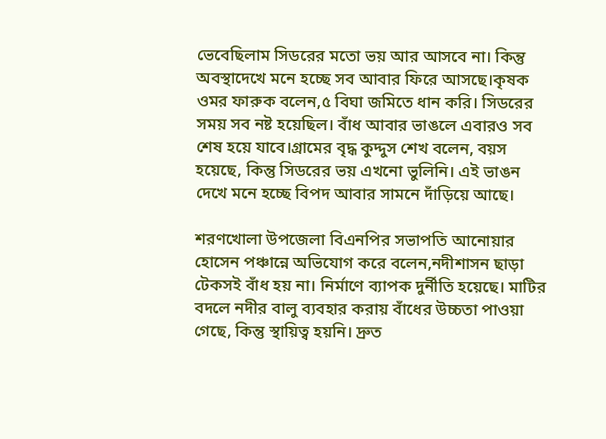ভেবেছিলাম সিডরের মতো ভয় আর আসবে না। কিন্তু অবস্থাদেখে মনে হচ্ছে সব আবার ফিরে আসছে।কৃষক ওমর ফারুক বলেন,৫ বিঘা জমিতে ধান করি। সিডরের সময় সব নষ্ট হয়েছিল। বাঁধ আবার ভাঙলে এবারও সব শেষ হয়ে যাবে।গ্রামের বৃদ্ধ কুদ্দুস শেখ বলেন, বয়স হয়েছে, কিন্তু সিডরের ভয় এখনো ভুলিনি। এই ভাঙন দেখে মনে হচ্ছে বিপদ আবার সামনে দাঁড়িয়ে আছে।

শরণখোলা উপজেলা বিএনপির সভাপতি আনোয়ার হোসেন পঞ্চান্নে অভিযোগ করে বলেন,নদীশাসন ছাড়া টেকসই বাঁধ হয় না। নির্মাণে ব্যাপক দুর্নীতি হয়েছে। মাটির বদলে নদীর বালু ব্যবহার করায় বাঁধের উচ্চতা পাওয়া গেছে, কিন্তু স্থায়িত্ব হয়নি। দ্রুত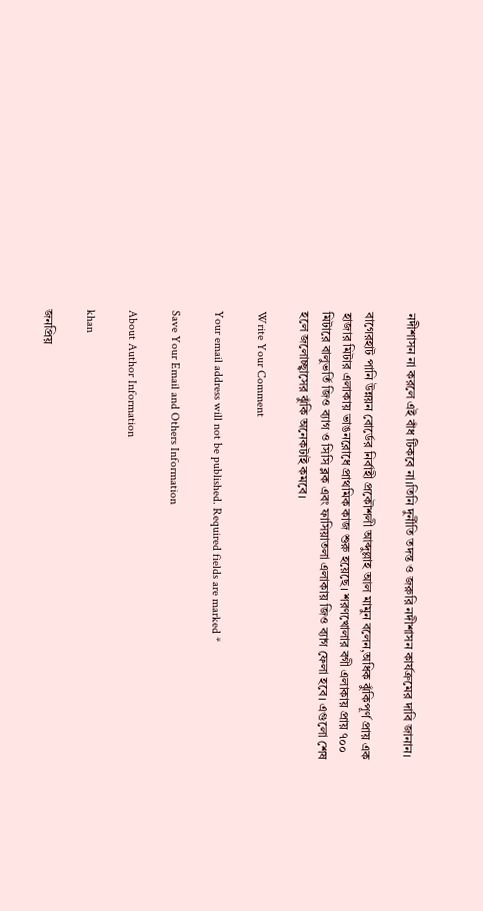নদীশাসন না করলে এই বাঁধ টিকবে না।তিনি দুর্নীতি তদন্ত ও জরুরি নদীশাসন কার্যক্রমের দাবি জানান।

বাগেরহাট পানি উন্নয়ন বোর্ডের নির্বাহী প্রকৌশলী আব্দুল্লাহ আল মামুন বলেন,অধিক ঝুঁকিপূর্ণ প্রায় এক হাজার মিটার এলাকায় ভাঙনরোধে প্রাথমিক কাজ শুরু হয়েছে। শরণখোলার বগী এলাকায় প্রায় ৭০০ মিটারে বালুভর্তি জিও ব্যাগ ও সিসি ব্লক এবং ফাসিয়াতলা এলাকায় জিও ব্যাগ ফেলা হবে। এগুলো শেষ হলে জলোচ্ছ্বাসের ঝুঁকি অনেকটাই কমবে।

Write Your Comment

Your email address will not be published. Required fields are marked *

Save Your Email and Others Information

About Author Information

khan

জনপ্রিয়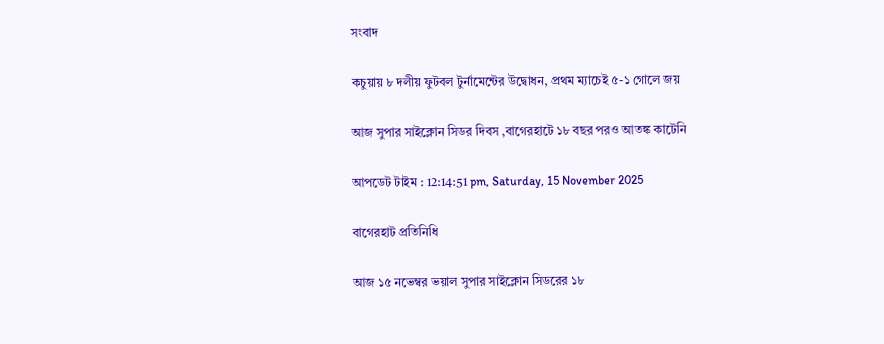সংবাদ

কচুয়ায় ৮ দলীয় ফুটবল টুর্নামেন্টের উদ্বোধন, প্রথম ম্যাচেই ৫-১ গোলে জয়

আজ সুপার সাইক্লোন সিডর দিবস ,বাগেরহাটে ১৮ বছর পরও আতঙ্ক কাটেনি

আপডেট টাইম : 12:14:51 pm, Saturday, 15 November 2025

বাগেরহাট প্রতিনিধি

আজ ১৫ নভেম্বর ভয়াল সুপার সাইক্লোন সিডরের ১৮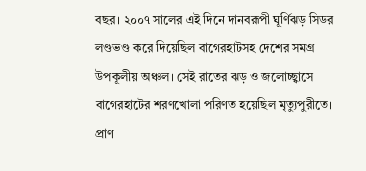বছর। ২০০৭ সালের এই দিনে দানবরূপী ঘূর্ণিঝড় সিডর লণ্ডভণ্ড করে দিয়েছিল বাগেরহাটসহ দেশের সমগ্র উপকূলীয় অঞ্চল। সেই রাতের ঝড় ও জলোচ্ছ্বাসে বাগেরহাটের শরণখোলা পরিণত হয়েছিল মৃত্যুপুরীতে। প্রাণ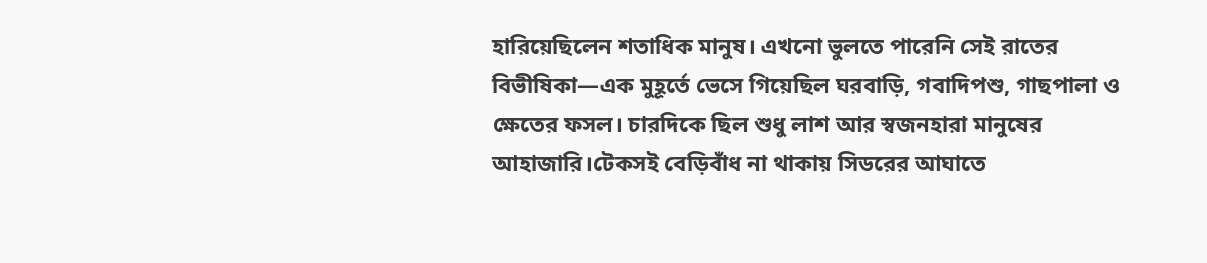হারিয়েছিলেন শতাধিক মানুষ। এখনো ভুলতে পারেনি সেই রাতের বিভীষিকা—এক মুহূর্তে ভেসে গিয়েছিল ঘরবাড়ি, গবাদিপশু, গাছপালা ও ক্ষেতের ফসল। চারদিকে ছিল শুধু লাশ আর স্বজনহারা মানুষের আহাজারি।টেকসই বেড়িবাঁধ না থাকায় সিডরের আঘাতে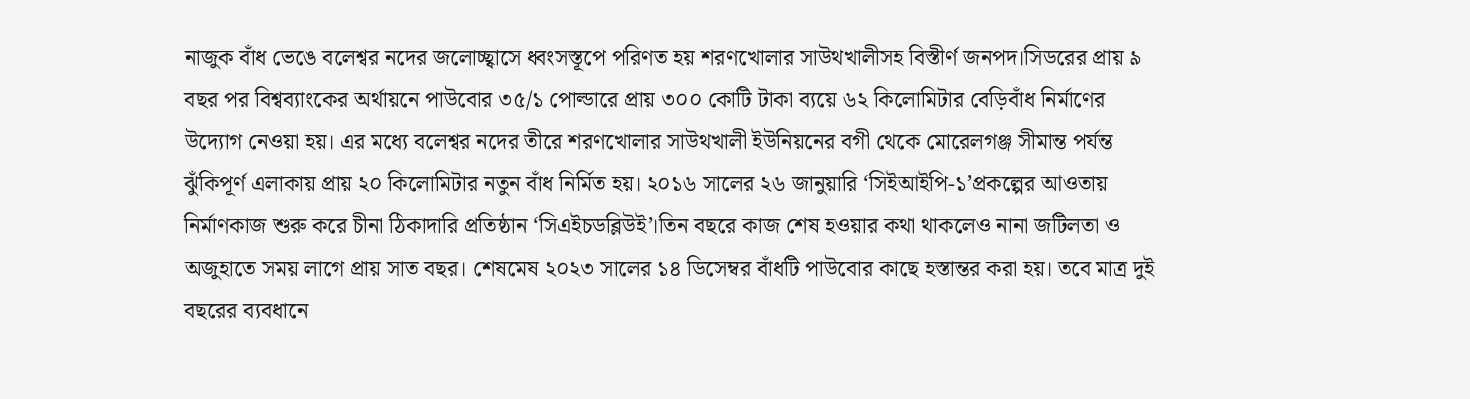নাজুক বাঁধ ভেঙে বলেশ্বর নদের জলোচ্ছ্বাসে ধ্বংসস্তূপে পরিণত হয় শরণখোলার সাউথখালীসহ বিস্তীর্ণ জনপদ।সিডরের প্রায় ৯ বছর পর বিশ্বব্যাংকের অর্থায়নে পাউবোর ৩৫/১ পোল্ডারে প্রায় ৩০০ কোটি টাকা ব্যয়ে ৬২ কিলোমিটার বেড়িবাঁধ নির্মাণের উদ্যোগ নেওয়া হয়। এর মধ্যে বলেশ্বর নদের তীরে শরণখোলার সাউথখালী ইউনিয়নের বগী থেকে মোরেলগঞ্জ সীমান্ত পর্যন্ত ঝুঁকিপূর্ণ এলাকায় প্রায় ২০ কিলোমিটার নতুন বাঁধ নির্মিত হয়। ২০১৬ সালের ২৬ জানুয়ারি ‘সিইআইপি-১’প্রকল্পের আওতায় নির্মাণকাজ শুরু করে চীনা ঠিকাদারি প্রতিষ্ঠান ‘সিএইচডব্লিউই’।তিন বছরে কাজ শেষ হওয়ার কথা থাকলেও নানা জটিলতা ও অজুহাতে সময় লাগে প্রায় সাত বছর। শেষমেষ ২০২৩ সালের ১৪ ডিসেম্বর বাঁধটি পাউবোর কাছে হস্তান্তর করা হয়। তবে মাত্র দুই বছরের ব্যবধানে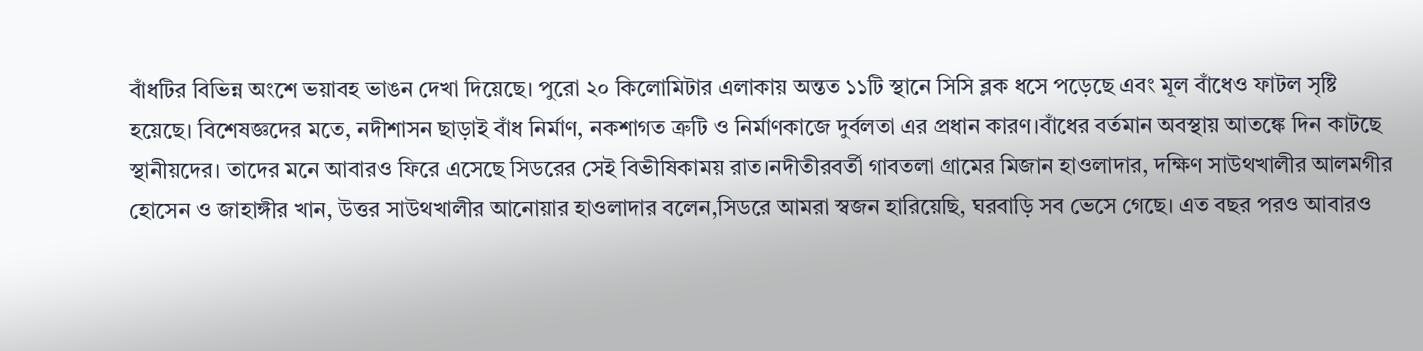বাঁধটির বিভিন্ন অংশে ভয়াবহ ভাঙন দেখা দিয়েছে। পুরো ২০ কিলোমিটার এলাকায় অন্তত ১১টি স্থানে সিসি ব্লক ধসে পড়েছে এবং মূল বাঁধেও ফাটল সৃষ্টি হয়েছে। বিশেষজ্ঞদের মতে, নদীশাসন ছাড়াই বাঁধ নির্মাণ, নকশাগত ত্রুটি ও নির্মাণকাজে দুর্বলতা এর প্রধান কারণ।বাঁধের বর্তমান অবস্থায় আতঙ্কে দিন কাটছে স্থানীয়দের। তাদের মনে আবারও ফিরে এসেছে সিডরের সেই বিভীষিকাময় রাত।নদীতীরবর্তী গাবতলা গ্রামের মিজান হাওলাদার, দক্ষিণ সাউথখালীর আলমগীর হোসেন ও জাহাঙ্গীর খান, উত্তর সাউথখালীর আনোয়ার হাওলাদার বলেন,সিডরে আমরা স্বজন হারিয়েছি, ঘরবাড়ি সব ভেসে গেছে। এত বছর পরও আবারও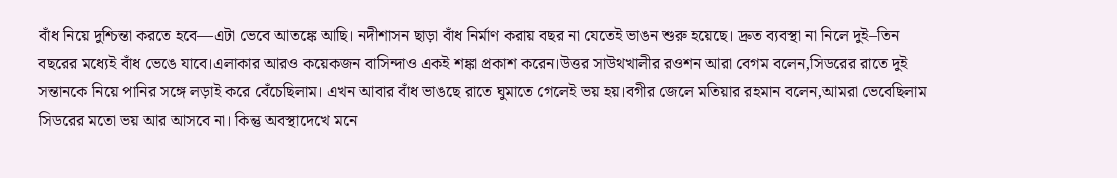বাঁধ নিয়ে দুশ্চিন্তা করতে হবে—এটা ভেবে আতঙ্কে আছি। নদীশাসন ছাড়া বাঁধ নির্মাণ করায় বছর না যেতেই ভাঙন শুরু হয়েছে। দ্রুত ব্যবস্থা না নিলে দুই–তিন বছরের মধ্যেই বাঁধ ভেঙে যাবে।এলাকার আরও কয়েকজন বাসিন্দাও একই শঙ্কা প্রকাশ করেন।উত্তর সাউথখালীর রওশন আরা বেগম বলেন,সিডরের রাতে দুই সন্তানকে নিয়ে পানির সঙ্গে লড়াই করে বেঁচেছিলাম। এখন আবার বাঁধ ভাঙছে রাতে ঘুমাতে গেলেই ভয় হয়।বগীর জেলে মতিয়ার রহমান বলেন,আমরা ভেবেছিলাম সিডরের মতো ভয় আর আসবে না। কিন্তু অবস্থাদেখে মনে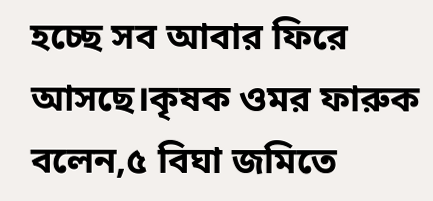হচ্ছে সব আবার ফিরে আসছে।কৃষক ওমর ফারুক বলেন,৫ বিঘা জমিতে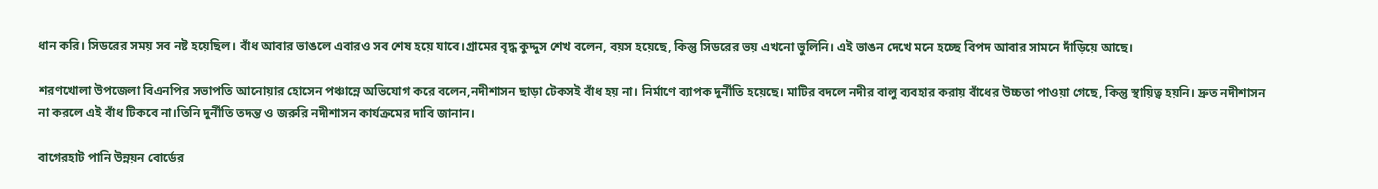ধান করি। সিডরের সময় সব নষ্ট হয়েছিল। বাঁধ আবার ভাঙলে এবারও সব শেষ হয়ে যাবে।গ্রামের বৃদ্ধ কুদ্দুস শেখ বলেন, বয়স হয়েছে, কিন্তু সিডরের ভয় এখনো ভুলিনি। এই ভাঙন দেখে মনে হচ্ছে বিপদ আবার সামনে দাঁড়িয়ে আছে।

শরণখোলা উপজেলা বিএনপির সভাপতি আনোয়ার হোসেন পঞ্চান্নে অভিযোগ করে বলেন,নদীশাসন ছাড়া টেকসই বাঁধ হয় না। নির্মাণে ব্যাপক দুর্নীতি হয়েছে। মাটির বদলে নদীর বালু ব্যবহার করায় বাঁধের উচ্চতা পাওয়া গেছে, কিন্তু স্থায়িত্ব হয়নি। দ্রুত নদীশাসন না করলে এই বাঁধ টিকবে না।তিনি দুর্নীতি তদন্ত ও জরুরি নদীশাসন কার্যক্রমের দাবি জানান।

বাগেরহাট পানি উন্নয়ন বোর্ডের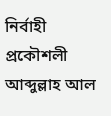নির্বাহী প্রকৌশলী আব্দুল্লাহ আল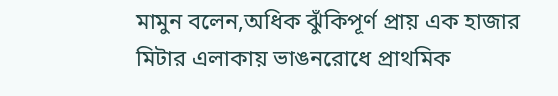মামুন বলেন,অধিক ঝুঁকিপূর্ণ প্রায় এক হাজার মিটার এলাকায় ভাঙনরোধে প্রাথমিক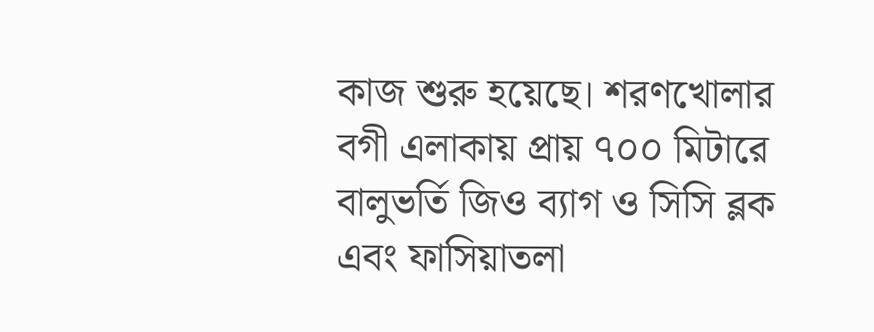কাজ শুরু হয়েছে। শরণখোলার বগী এলাকায় প্রায় ৭০০ মিটারে বালুভর্তি জিও ব্যাগ ও সিসি ব্লক এবং ফাসিয়াতলা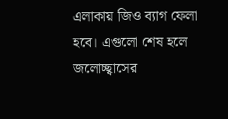এলাকায় জিও ব্যাগ ফেলা হবে। এগুলো শেষ হলে জলোচ্ছ্বাসের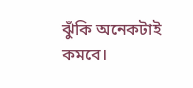ঝুঁকি অনেকটাই কমবে।